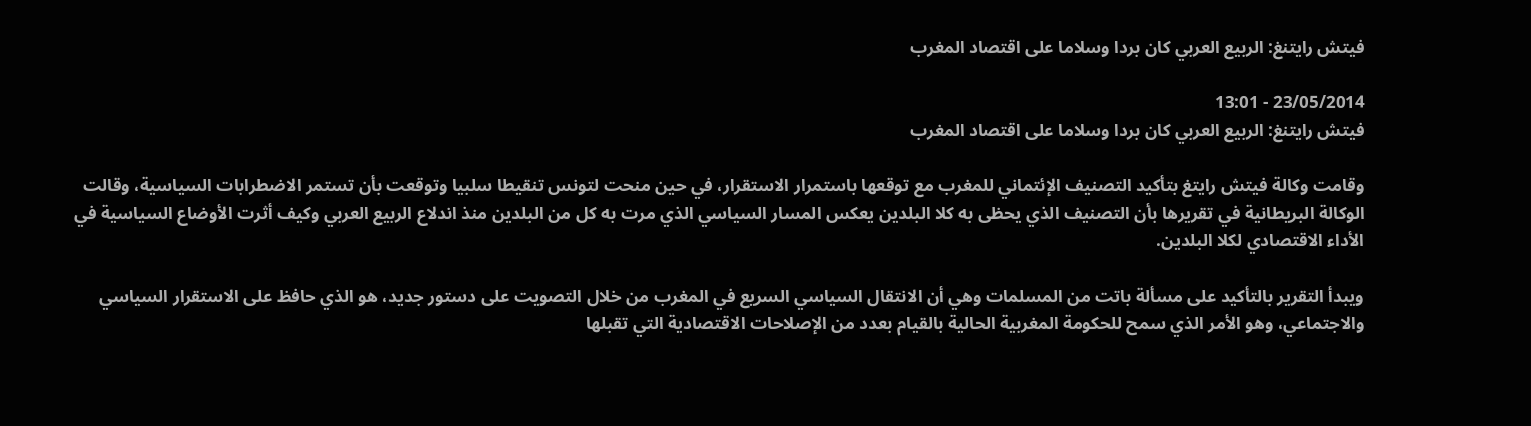فيتش رايتنغ: الربيع العربي كان بردا وسلاما على اقتصاد المغرب

23/05/2014 - 13:01
فيتش رايتنغ: الربيع العربي كان بردا وسلاما على اقتصاد المغرب

وقامت وكالة فيتش رايتغ بتأكيد التصنيف الإئتماني للمغرب مع توقعها باستمرار الاستقرار، في حين منحت لتونس تنقيطا سلبيا وتوقعت بأن تستمر الاضطرابات السياسية، وقالت الوكالة البريطانية في تقريرها بأن التصنيف الذي يحظى به كلا البلدين يعكس المسار السياسي الذي مرت به كل من البلدين منذ اندلاع الربيع العربي وكيف أثرت الأوضاع السياسية في الأداء الاقتصادي لكلا البلدين.

ويبدأ التقرير بالتأكيد على مسألة باتت من المسلمات وهي أن الانتقال السياسي السريع في المغرب من خلال التصويت على دستور جديد، هو الذي حافظ على الاستقرار السياسي والاجتماعي، وهو الأمر الذي سمح للحكومة المغربية الحالية بالقيام بعدد من الإصلاحات الاقتصادية التي تقبلها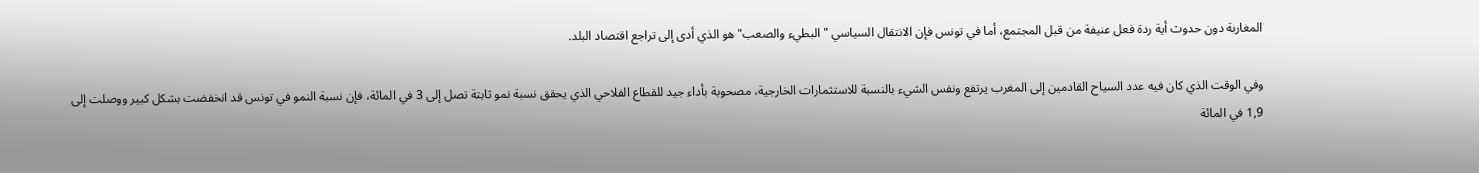المغاربة دون حدوث أية ردة فعل عنيفة من قبل المجتمع، أما في تونس فإن الانتقال السياسي "البطيء والصعب" هو الذي أدى إلى تراجع اقتصاد البلد.

وفي الوقت الذي كان فيه عدد السياح القادمين إلى المغرب يرتفع ونفس الشيء بالنسبة للاستثمارات الخارجية، مصحوبة بأداء جيد للقطاع الفلاحي الذي يحقق نسبة نمو ثابتة تصل إلى 3 في المائة، فإن نسبة النمو في تونس قد انخفضت بشكل كبير ووصلت إلى 1,9 في المائة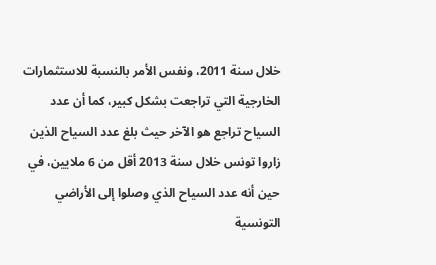خلال سنة 2011، ونفس الأمر بالنسبة للاستثمارات الخارجية التي تراجعت بشكل كبير، كما أن عدد السياح تراجع هو الآخر حيث بلغ عدد السياح الذين زاروا تونس خلال سنة 2013 أقل من 6 ملايين، في حين أنه عدد السياح الذي وصلوا إلى الأراضي التونسية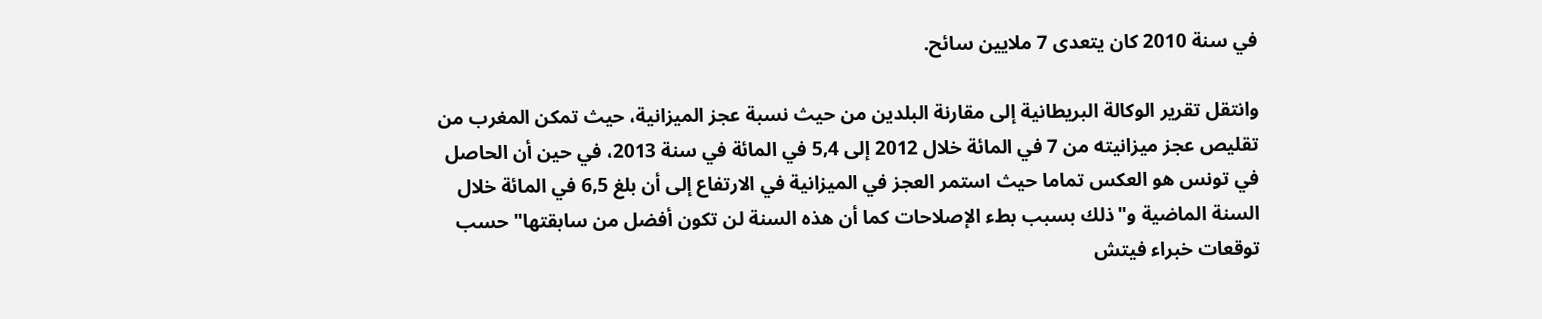في سنة 2010 كان يتعدى 7 ملايين سائح.

وانتقل تقرير الوكالة البريطانية إلى مقارنة البلدين من حيث نسبة عجز الميزانية، حيث تمكن المغرب من تقليص عجز ميزانيته من 7 في المائة خلال 2012 إلى 5,4 في المائة في سنة 2013، في حين أن الحاصل في تونس هو العكس تماما حيث استمر العجز في الميزانية في الارتفاع إلى أن بلغ 6,5 في المائة خلال السنة الماضية و"ذلك بسبب بطء الإصلاحات كما أن هذه السنة لن تكون أفضل من سابقتها" حسب توقعات خبراء فيتش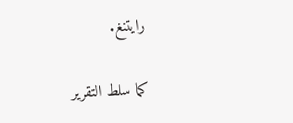رايتنغ.

كما سلط التقرير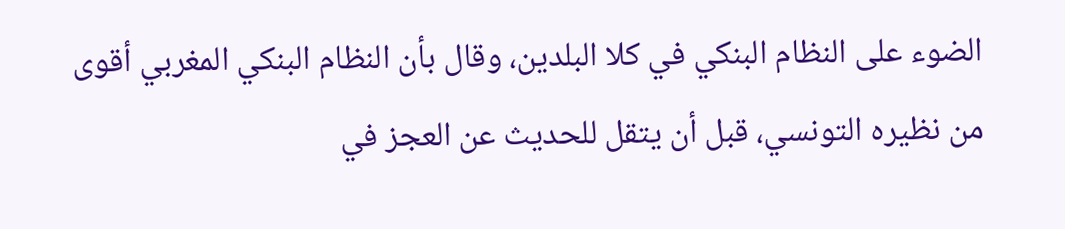الضوء على النظام البنكي في كلا البلدين، وقال بأن النظام البنكي المغربي أقوى من نظيره التونسي، قبل أن يتقل للحديث عن العجز في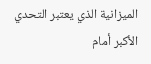الميزانية الذي يعتبر التحدي الأكبر أمام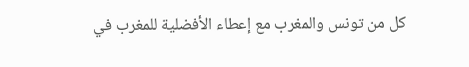كل من تونس والمغرب مع إعطاء الأفضلية للمغرب في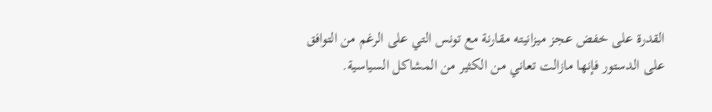القدرة على خفض عجز ميزانيته مقارنة مع تونس التي على الرغم من التوافق على الدستور فإنها مازالت تعاني من الكثير من المشاكل السياسية.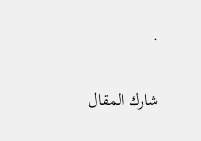.

شارك المقال